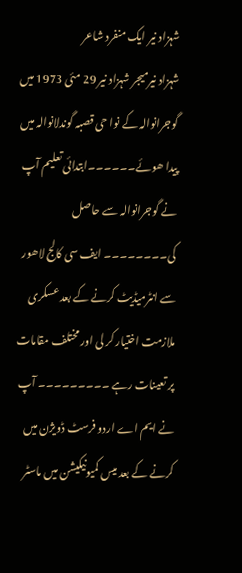شہزاد نیر ایک منفرد شاعر
شہزاد نیرمیجر شہزاد نیر 29 مئی 1973 میں گوجرانوالہ کے نوا حی قصبہ گوندلانوالہ میں پیدا ھوئے۔۔۔۔۔۔ابتدائی تعلیم آپ نے گوجرانوالہ سے حاصل کی۔۔۔۔۔۔۔۔ ایف سی کالج لاھور سے انٹرمیڈیٹ کرنے کے بعد عسکری ملازمت اختیار کر لی اور مختلف مقامات پر تعینات رہے ۔۔۔۔۔۔۔۔۔ آپ نے ایم اے اردو فرسٹ ڈویژن میں کرنے کے بعد میس کمیونیکیشن میں ماسٹر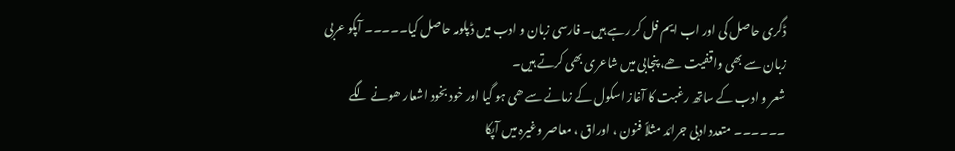ڈگری حاصل کی اور اب ایم فل کر رہے ہیں۔ فارسی زبان و ادب میں ڈپلومہ حاصل کیا۔۔۔۔۔ آپکو عربی زبان سے بھی واقفیت ھے، پنجابی میں شاعری بھی کرتے ہیں۔
شعر و ادب کے ساتھ رغبت کا آغاز اسکول کے زمانے سے ھی ہو گیا اور خود بخود اشعار ھونے لگے ۔۔۔۔۔۔ متعدد ادبی جرائد مثلاً فنون ، اوراق ، معاصر وغیرہ میں آپکا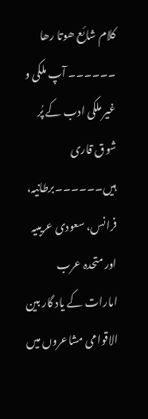کلام شائع ھوتا رھا ۔۔۔۔۔۔ آپ ملکی و غیر ملکی ادب کے پُر شوق قاری ہیں۔۔۔۔۔۔برطانیہ، فرانس، سعودی عریبیہ اور متحدہ عرب امارات کے یاد گار بین الاقوامی مشاعروں میں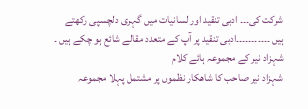شرکت کی۔۔۔ ادبی تنقید اور لسانیات میں گہری دلچسپی رکھتے ہیں ۔۔۔۔۔۔۔۔۔۔۔ادبی تنقید پر آپ کے متعدد مقالے شائع ہو چکے ہیں ۔
شہزاد نیر کے مجموعہ ہائے کلام
شہزاد نیر صاحب کا شاھکار نظموں پر مشتمل پہلا مجموعہ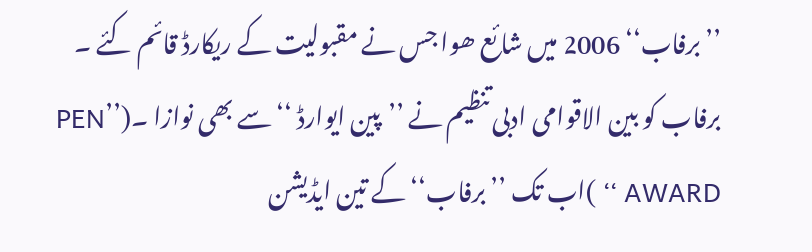’’برفاب‘‘ 2006 میں شائع ھوا جس نے مقبولیت کے ریکارڈ قائم کئے ۔ برفاب کو بین الاقوامی ادبی تنظیم نے ’’پین ایوارڈ ‘‘ سے بھی نوازا ۔(’’PEN AWARD ‘‘ )اب تک ’’برفاب‘‘ کے تین ایڈیشن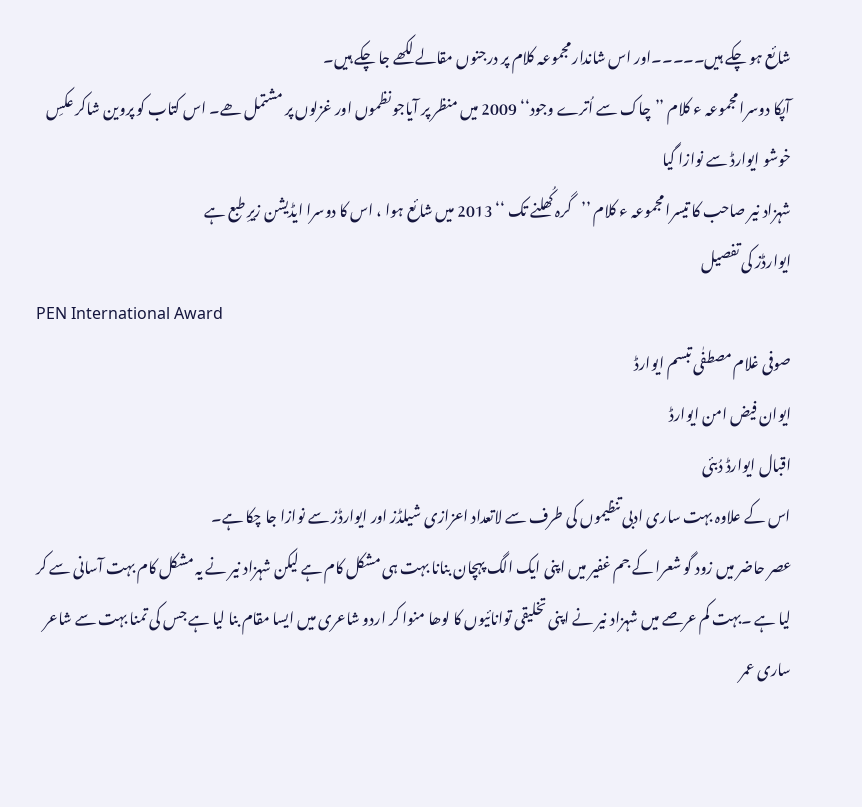شائع ہو چکے ہیں۔۔۔۔۔اور اس شاندار مجموعہ کلام پر درجنوں مقالے لکھے جا چکے ہیں۔
آپکا دوسرا مجموعہ ء کلام ’’چاک سے اُترے وجود‘‘ 2009 میں منظر پر آیاجو نظموں اور غزلوں پر مشتمل ھے۔ اس کتاب کو پروین شاکر عکسِ خوشو ایوارڈ سے نوازا گیا
شہزاد نیر صاحب کا تیسرا مجموعہ ء کلام ’’گرہ کُھلنے تک ‘‘ 2013 میں شائع ہوا ، اس کا دوسرا ایڈیشن زیرِ طبع ہے
ایوارڈز کی تفصیل
PEN International Award
صوفی غلام مصطفٰی تبسم ایوارڈ
ایوان فیض امن ایوارڈ
اقبال ایوارڈ دُبئی
اس کے علاوہ بہت ساری ادبی تنظیموں کی طرف سے لاتعداد اعزازی شیلڈز اور ایوارڈز سے نوازا جا چکا ہے۔
عصر حاضر میں زود گو شعرا کے جم غفیر میں اپنی ایک الگ پہچان بنانا بہت ہی مشکل کام ہے لیکن شہزاد نیر نے یہ مشکل کام بہت آسانی سے کر لیا ہے ۔بہت کم عرصے میں شہزاد نیر نے اپنی تخلیقی توانائیوں کا لوھا منوا کر اردو شاعری میں ایسا مقام بنا لیا ہے جس کی تمنا بہت سے شاعر ساری عمر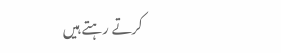کرتے رہتے ہیں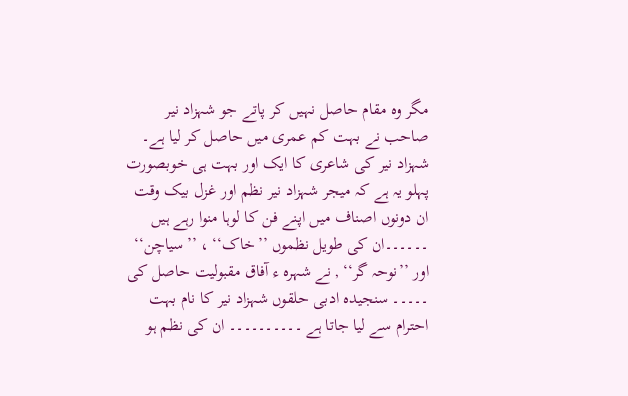مگر وہ مقام حاصل نہیں کر پاتے جو شہزاد نیر صاحب نے بہت کم عمری میں حاصل کر لیا ہے۔ شہزاد نیر کی شاعری کا ایک اور بہت ہی خوبصورت پہلو یہ ہے کہ میجر شہزاد نیر نظم اور غزل بیک وقت ان دونوں اصناف میں اپنے فن کا لوہا منوا رہے ہیں ۔۔۔۔۔۔ان کی طویل نظموں ’’خاک‘‘ ، ’’سیاچن‘‘ اور ’’نوحہ گر‘‘ , نے شہرہ ء آفاق مقبولیت حاصل کی ۔۔۔۔۔ سنجیدہ ادبی حلقوں شہزاد نیر کا نام بہت احترام سے لیا جاتا ہے ۔۔۔۔۔۔۔۔۔۔ ان کی نظم ہو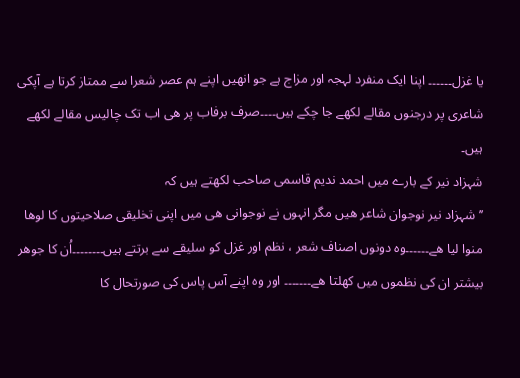یا غزل۔۔۔۔۔۔ اپنا ایک منفرد لہجہ اور مزاج ہے جو انھیں اپنے ہم عصر شعرا سے ممتاز کرتا ہے آپکی شاعری پر درجنوں مقالے لکھے جا چکے ہیں۔۔۔۔صرف برفاب پر ھی اب تک چالیس مقالے لکھے ہیں۔
شہزاد نیر کے بارے میں احمد ندیم قاسمی صاحب لکھتے ہیں کہ
’’شہزاد نیر نوجوان شاعر ھیں مگر انہوں نے نوجوانی ھی میں اپنی تخلیقی صلاحیتوں کا لوھا منوا لیا ھے۔۔۔۔۔۔وہ دونوں اصناف شعر ، نظم اور غزل کو سلیقے سے برتتے ہیں۔۔۔۔۔۔۔۔اُن کا جوھر بیشتر ان کی نظموں میں کھلتا ھے۔۔۔۔۔۔۔ اور وہ اپنے آس پاس کی صورتحال کا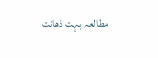مطالعہ بہت ذھانت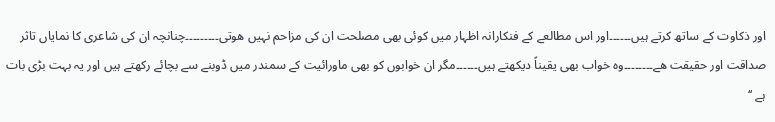اور ذکاوت کے ساتھ کرتے ہیں۔۔۔۔۔۔اور اس مطالعے کے فنکارانہ اظہار میں کوئی بھی مصلحت ان کی مزاحم نہیں ھوتی۔۔۔۔۔۔۔۔۔چنانچہ ان کی شاعری کا نمایاں تاثر صداقت اور حقیقت ھے۔۔۔۔۔۔۔۔وہ خواب بھی یقیناً دیکھتے ہیں۔۔۔۔۔۔مگر ان خوابوں کو بھی ماورائیت کے سمندر میں ڈوبنے سے بچائے رکھتے ہیں اور یہ بہت بڑی بات ہے ‘‘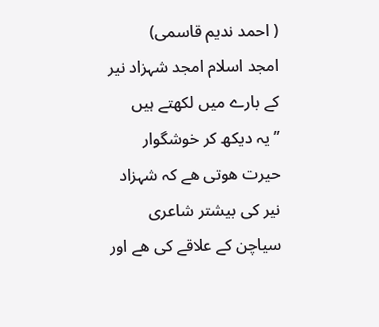( احمد ندیم قاسمی)
امجد اسلام امجد شہزاد نیر کے بارے میں لکھتے ہیں
’’یہ دیکھ کر خوشگوار حیرت ھوتی ھے کہ شہزاد نیر کی بیشتر شاعری سیاچن کے علاقے کی ھے اور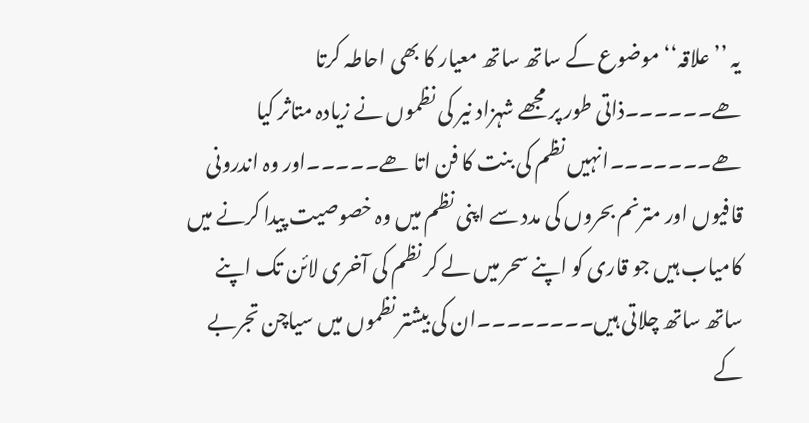یہ ’’علاقہ‘‘ موضوع کے ساتھ ساتھ معیار کا بھی احاطہ کرتا ھے۔۔۔۔۔۔ذاتی طور پر مجھے شہزاد نیر کی نظموں نے زیادہ متاثر کیا ھے۔۔۔۔۔۔۔انہیں نظم کی بنت کا فن اتا ھے۔۔۔۔۔اور وہ اندرونی قافیوں اور مترنم بحروں کی مدد سے اپنی نظم میں وہ خصوصیت پیدا کرنے میں کامیاب ہیں جو قاری کو اپنے سحر میں لے کر نظم کی آخری لائن تک اپنے ساتھ ساتھ چلاتی ہیں۔۔۔۔۔۔۔۔ان کی بیشتر نظموں میں سیاچن تجربے کے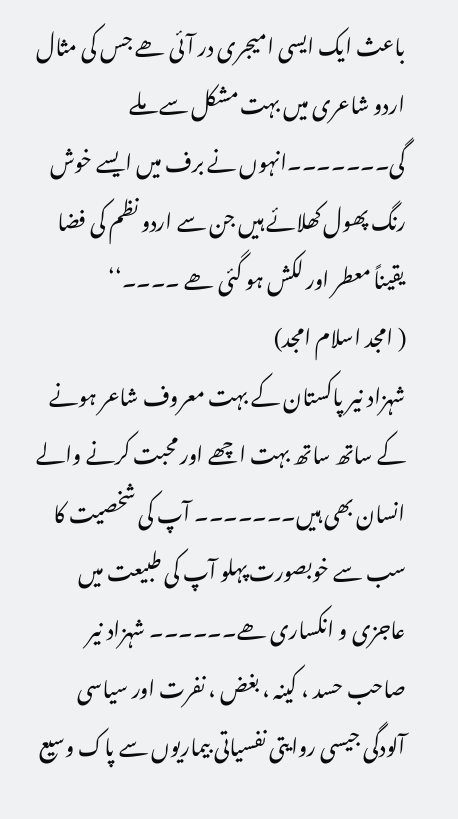باعث ایک ایسی امیجری در آئی ھے جس کی مثال اردو شاعری میں بہت مشکل سے ملے گی۔۔۔۔۔۔۔انہوں نے برف میں ایسے خوش رنگ پھول کھلائے ہیں جن سے اردو نظم کی فضا یقیناً معطر اور لکش ہو گئی ھے ۔۔۔۔‘‘
( امجد اسلام امجد)
شہزاد نیر پاکستان کے بہت معروف شاعر ہونے کے ساتھ ساتھ بہت اچھے اور محبت کرنے والے انسان بھی ہیں۔۔۔۔۔۔۔ آپ کی شخصیت کا سب سے خوبصورت پہلو آپ کی طبیعت میں عاجزی و انکساری ھے۔۔۔۔۔۔ شہزاد نیر صاحب حسد ، کینہ ، بغض ، نفرت اور سیاسی آلودگی جیسی روایتی نفسیاتی بیماریوں سے پاک وسیع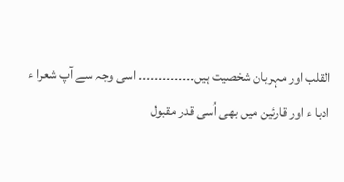القلب اور مہربان شخصیت ہیں۔۔۔۔۔۔۔۔۔۔۔۔۔۔ اسی وجہ سے آپ شعرا ء ادبا ء اور قارئین میں بھی اُسی قدر مقبول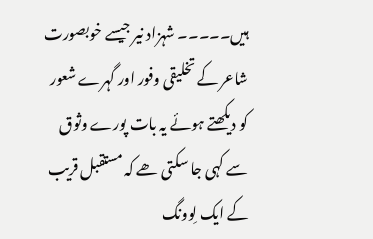ہیں۔۔۔۔۔ شہزاد نیر جیسے خوبصورت شاعر کے تخلیقی وفور اور گہرے شعور کو دیکھتے ہوئے یہ بات پورے وثوق سے کہی جا سکتی ھے کہ مستقبل قریب کے ایک لِوونگ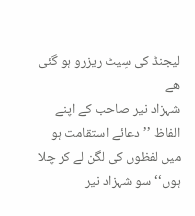لیجنڈ کی سِیٹ ریزرو ہو گئی ھے
شہزاد نیر صاحب کے اپنے الفاظ ’’دعائے استقامت ہو میں لفظوں کی لگن لے کر چلا ہوں‘‘ سو شہزاد نیر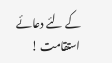کے لئے دعائے استقامت !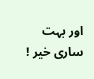اور بہت ساری خیر !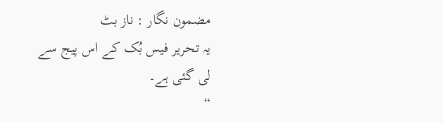مضمون نگار : ناز بٹ
یہ تحریر فیس بُک کے اس پیج سے لی گئی ہے۔
“